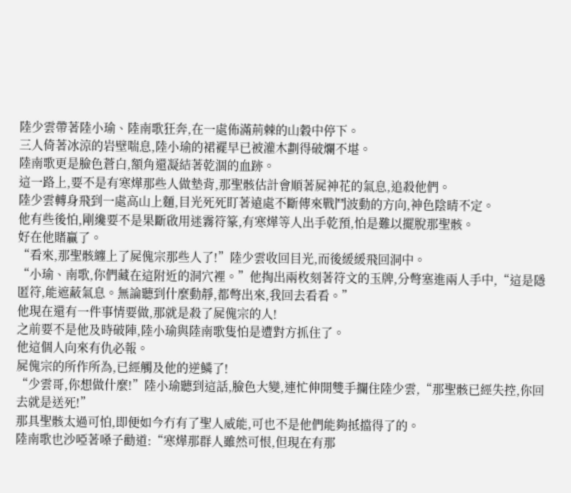陸少雲帶著陸小瑜、陸南歌狂奔,在一處佈滿荊棘的山穀中停下。
三人倚著冰涼的岩壁喘息,陸小瑜的裙襬早已被灌木劃得破爛不堪。
陸南歌更是臉色蒼白,額角還凝結著乾涸的血跡。
這一路上,要不是有寒燁那些人做墊背,那聖骸估計會順著屍神花的氣息,追殺他們。
陸少雲轉身飛到一處高山上麵,目光死死盯著遠處不斷傳來戰鬥波動的方向,神色陰晴不定。
他有些後怕,剛纔要不是果斷啟用迷霧符篆,有寒燁等人出手乾預,怕是難以擺脫那聖骸。
好在他賭贏了。
“看來,那聖骸纏上了屍傀宗那些人了!”陸少雲收回目光,而後緩緩飛回洞中。
“小瑜、南歌,你們藏在這附近的洞穴裡。”他掏出兩枚刻著符文的玉牌,分彆塞進兩人手中,“這是隱匿符,能遮蔽氣息。無論聽到什麼動靜,都彆出來,我回去看看。”
他現在還有一件事情要做,那就是殺了屍傀宗的人!
之前要不是他及時破陣,陸小瑜與陸南歌隻怕是遭對方抓住了。
他這個人向來有仇必報。
屍傀宗的所作所為,已經觸及他的逆鱗了!
“少雲哥,你想做什麼!”陸小瑜聽到這話,臉色大變,連忙伸開雙手攔住陸少雲,“那聖骸已經失控,你回去就是送死!”
那具聖骸太過可怕,即便如今冇有了聖人威能,可也不是他們能夠抵擋得了的。
陸南歌也沙啞著嗓子勸道:“寒燁那群人雖然可恨,但現在有那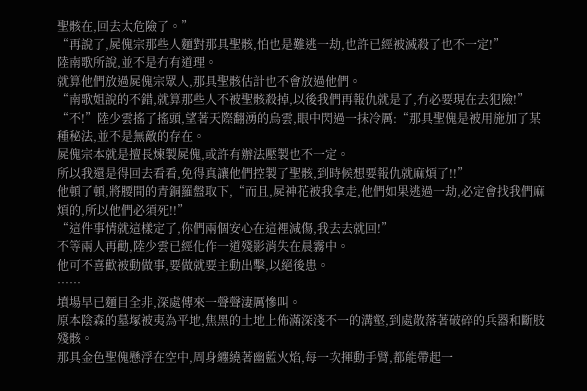聖骸在,回去太危險了。”
“再說了,屍傀宗那些人麵對那具聖骸,怕也是難逃一劫,也許已經被滅殺了也不一定!”
陸南歌所說,並不是冇有道理。
就算他們放過屍傀宗眾人,那具聖骸估計也不會放過他們。
“南歌姐說的不錯,就算那些人不被聖骸殺掉,以後我們再報仇就是了,冇必要現在去犯險!”
“不!”陸少雲搖了搖頭,望著天際翻湧的烏雲,眼中閃過一抹冷厲:“那具聖傀是被用施加了某種秘法,並不是無敵的存在。
屍傀宗本就是擅長煉製屍傀,或許有辦法壓製也不一定。
所以我還是得回去看看,免得真讓他們控製了聖骸,到時候想要報仇就麻煩了!!”
他頓了頓,將腰間的青銅羅盤取下,“而且,屍神花被我拿走,他們如果逃過一劫,必定會找我們麻煩的,所以他們必須死!!”
“這件事情就這樣定了,你們兩個安心在這裡減傷,我去去就回!”
不等兩人再勸,陸少雲已經化作一道殘影消失在晨霧中。
他可不喜歡被動做事,要做就要主動出擊,以絕後患。
……
墳場早已麵目全非,深處傳來一聲聲淒厲慘叫。
原本陰森的墓塚被夷為平地,焦黑的土地上佈滿深淺不一的溝壑,到處散落著破碎的兵器和斷肢殘骸。
那具金色聖傀懸浮在空中,周身纏繞著幽藍火焰,每一次揮動手臂,都能帶起一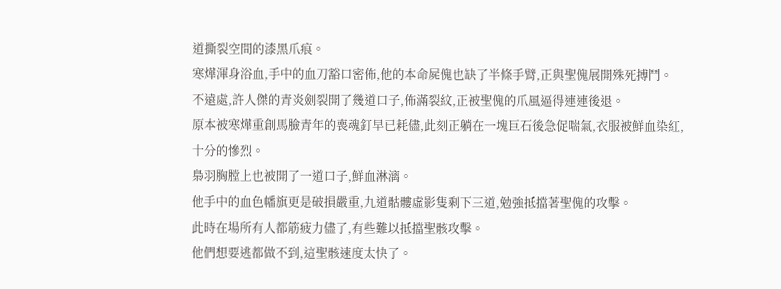道撕裂空間的漆黑爪痕。
寒燁渾身浴血,手中的血刀豁口密佈,他的本命屍傀也缺了半條手臂,正與聖傀展開殊死搏鬥。
不遠處,許人傑的青炎劍裂開了幾道口子,佈滿裂紋,正被聖傀的爪風逼得連連後退。
原本被寒燁重創馬臉青年的喪魂釘早已耗儘,此刻正躺在一塊巨石後急促喘氣,衣服被鮮血染紅,十分的慘烈。
梟羽胸膛上也被開了一道口子,鮮血淋漓。
他手中的血色幡旗更是破損嚴重,九道骷髏虛影隻剩下三道,勉強抵擋著聖傀的攻擊。
此時在場所有人都筋疲力儘了,有些難以抵擋聖骸攻擊。
他們想要逃都做不到,這聖骸速度太快了。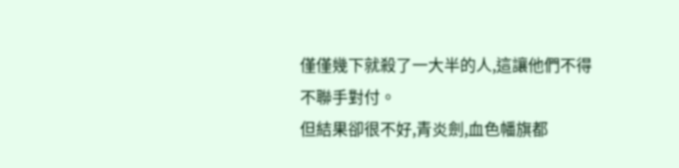僅僅幾下就殺了一大半的人,這讓他們不得不聯手對付。
但結果卻很不好,青炎劍,血色幡旗都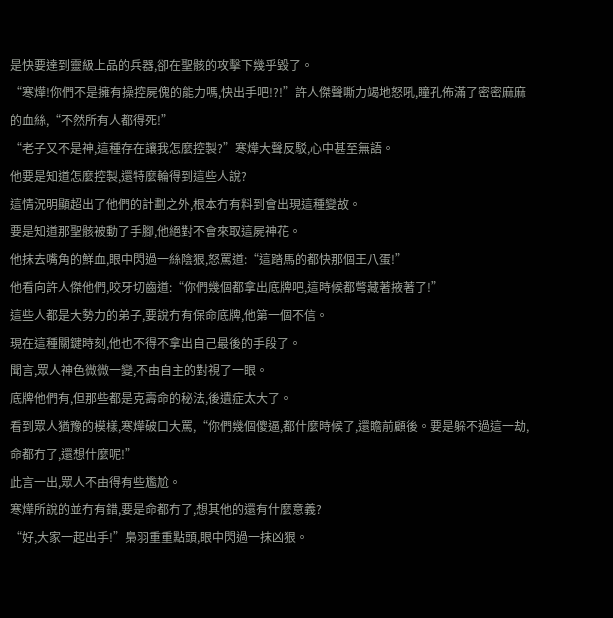是快要達到靈級上品的兵器,卻在聖骸的攻擊下幾乎毀了。
“寒燁!你們不是擁有操控屍傀的能力嗎,快出手吧!?!”許人傑聲嘶力竭地怒吼,瞳孔佈滿了密密麻麻的血絲,“不然所有人都得死!”
“老子又不是神,這種存在讓我怎麼控製?”寒燁大聲反駁,心中甚至無語。
他要是知道怎麼控製,還特麼輪得到這些人說?
這情況明顯超出了他們的計劃之外,根本冇有料到會出現這種變故。
要是知道那聖骸被動了手腳,他絕對不會來取這屍神花。
他抹去嘴角的鮮血,眼中閃過一絲陰狠,怒罵道:“這踏馬的都快那個王八蛋!”
他看向許人傑他們,咬牙切齒道:“你們幾個都拿出底牌吧,這時候都彆藏著掖著了!”
這些人都是大勢力的弟子,要說冇有保命底牌,他第一個不信。
現在這種關鍵時刻,他也不得不拿出自己最後的手段了。
聞言,眾人神色微微一變,不由自主的對視了一眼。
底牌他們有,但那些都是克壽命的秘法,後遺症太大了。
看到眾人猶豫的模樣,寒燁破口大罵,“你們幾個傻逼,都什麼時候了,還瞻前顧後。要是躲不過這一劫,命都冇了,還想什麼呢!”
此言一出,眾人不由得有些尷尬。
寒燁所說的並冇有錯,要是命都冇了,想其他的還有什麼意義?
“好,大家一起出手!”梟羽重重點頭,眼中閃過一抹凶狠。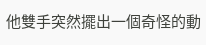他雙手突然擺出一個奇怪的動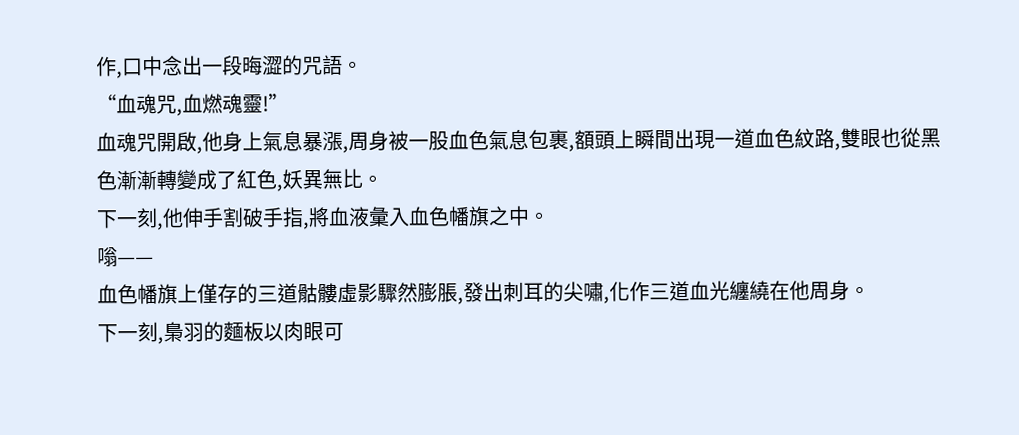作,口中念出一段晦澀的咒語。
“血魂咒,血燃魂靈!”
血魂咒開啟,他身上氣息暴漲,周身被一股血色氣息包裹,額頭上瞬間出現一道血色紋路,雙眼也從黑色漸漸轉變成了紅色,妖異無比。
下一刻,他伸手割破手指,將血液彙入血色幡旗之中。
嗡——
血色幡旗上僅存的三道骷髏虛影驟然膨脹,發出刺耳的尖嘯,化作三道血光纏繞在他周身。
下一刻,梟羽的麵板以肉眼可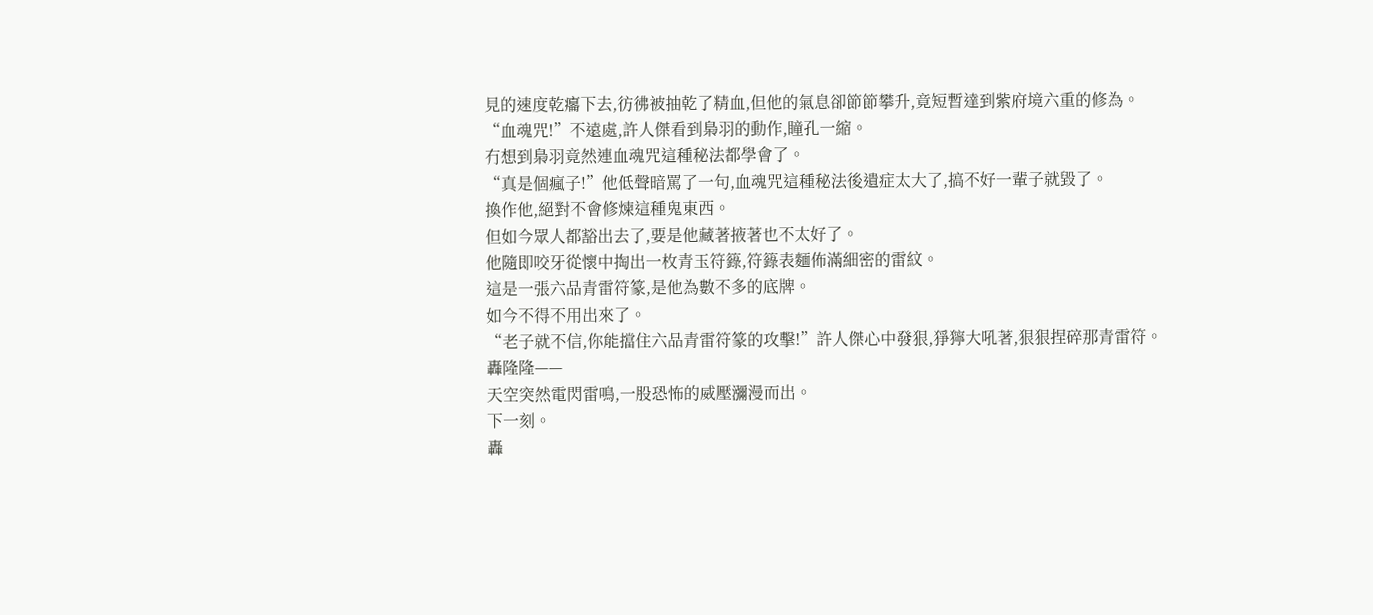見的速度乾癟下去,彷彿被抽乾了精血,但他的氣息卻節節攀升,竟短暫達到紫府境六重的修為。
“血魂咒!”不遠處,許人傑看到梟羽的動作,瞳孔一縮。
冇想到梟羽竟然連血魂咒這種秘法都學會了。
“真是個瘋子!”他低聲暗罵了一句,血魂咒這種秘法後遺症太大了,搞不好一輩子就毀了。
換作他,絕對不會修煉這種鬼東西。
但如今眾人都豁出去了,要是他藏著掖著也不太好了。
他隨即咬牙從懷中掏出一枚青玉符籙,符籙表麵佈滿細密的雷紋。
這是一張六品青雷符篆,是他為數不多的底牌。
如今不得不用出來了。
“老子就不信,你能擋住六品青雷符篆的攻擊!”許人傑心中發狠,猙獰大吼著,狠狠捏碎那青雷符。
轟隆隆——
天空突然電閃雷鳴,一股恐怖的威壓瀰漫而出。
下一刻。
轟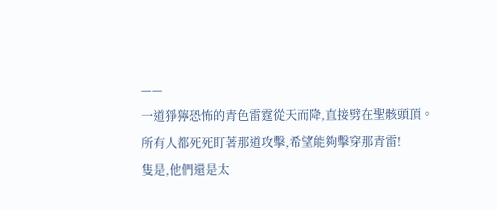——
一道猙獰恐怖的青色雷霆從天而降,直接劈在聖骸頭頂。
所有人都死死盯著那道攻擊,希望能夠擊穿那青雷!
隻是,他們還是太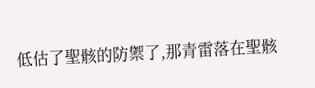低估了聖骸的防禦了,那青雷落在聖骸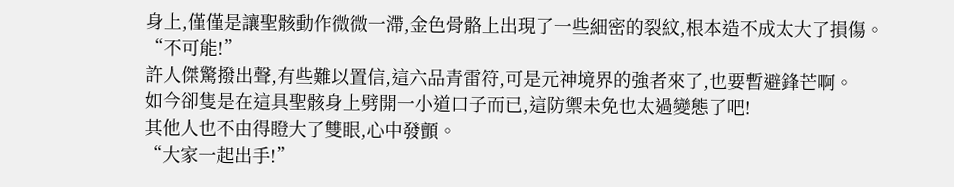身上,僅僅是讓聖骸動作微微一滯,金色骨骼上出現了一些細密的裂紋,根本造不成太大了損傷。
“不可能!”
許人傑驚撥出聲,有些難以置信,這六品青雷符,可是元神境界的強者來了,也要暫避鋒芒啊。
如今卻隻是在這具聖骸身上劈開一小道口子而已,這防禦未免也太過變態了吧!
其他人也不由得瞪大了雙眼,心中發顫。
“大家一起出手!”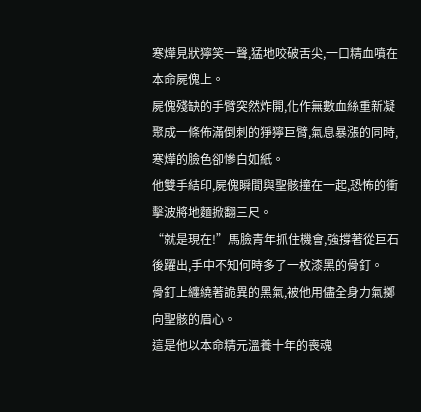寒燁見狀獰笑一聲,猛地咬破舌尖,一口精血噴在本命屍傀上。
屍傀殘缺的手臂突然炸開,化作無數血絲重新凝聚成一條佈滿倒刺的猙獰巨臂,氣息暴漲的同時,寒燁的臉色卻慘白如紙。
他雙手結印,屍傀瞬間與聖骸撞在一起,恐怖的衝擊波將地麵掀翻三尺。
“就是現在!”馬臉青年抓住機會,強撐著從巨石後躍出,手中不知何時多了一枚漆黑的骨釘。
骨釘上纏繞著詭異的黑氣,被他用儘全身力氣擲向聖骸的眉心。
這是他以本命精元溫養十年的喪魂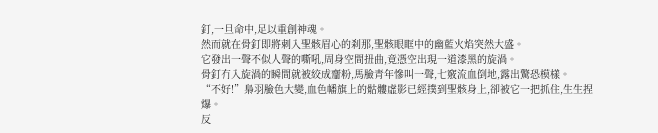釘,一旦命中,足以重創神魂。
然而就在骨釘即將刺入聖骸眉心的刹那,聖骸眼眶中的幽藍火焰突然大盛。
它發出一聲不似人聲的嘶吼,周身空間扭曲,竟憑空出現一道漆黑的旋渦。
骨釘冇入旋渦的瞬間就被絞成齏粉,馬臉青年慘叫一聲,七竅流血倒地,露出驚恐模樣。
“不好!”梟羽臉色大變,血色幡旗上的骷髏虛影已經撲到聖骸身上,卻被它一把抓住,生生捏爆。
反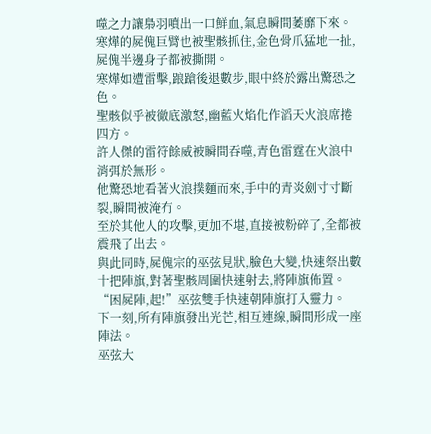噬之力讓梟羽噴出一口鮮血,氣息瞬間萎靡下來。
寒燁的屍傀巨臂也被聖骸抓住,金色骨爪猛地一扯,屍傀半邊身子都被撕開。
寒燁如遭雷擊,踉蹌後退數步,眼中終於露出驚恐之色。
聖骸似乎被徹底激怒,幽藍火焰化作滔天火浪席捲四方。
許人傑的雷符餘威被瞬間吞噬,青色雷霆在火浪中消弭於無形。
他驚恐地看著火浪撲麵而來,手中的青炎劍寸寸斷裂,瞬間被淹冇。
至於其他人的攻擊,更加不堪,直接被粉碎了,全都被震飛了出去。
與此同時,屍傀宗的巫弦見狀,臉色大變,快速祭出數十把陣旗,對著聖骸周圍快速射去,將陣旗佈置。
“困屍陣,起!”巫弦雙手快速朝陣旗打入靈力。
下一刻,所有陣旗發出光芒,相互連線,瞬間形成一座陣法。
巫弦大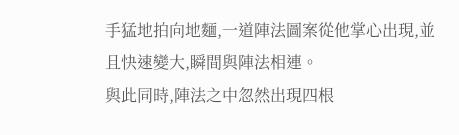手猛地拍向地麵,一道陣法圖案從他掌心出現,並且快速變大,瞬間與陣法相連。
與此同時,陣法之中忽然出現四根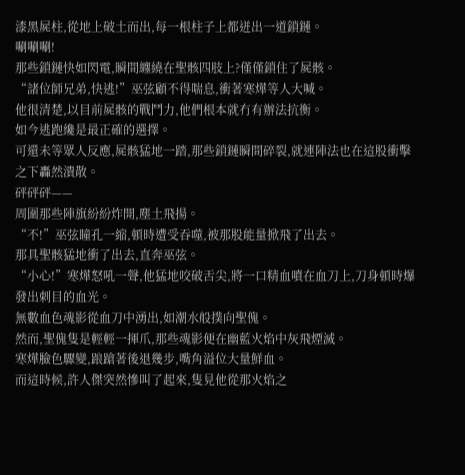漆黑屍柱,從地上破土而出,每一根柱子上都迸出一道鎖鏈。
唰唰唰!
那些鎖鏈快如閃電,瞬間纏繞在聖骸四肢上?僅僅鎖住了屍骸。
“諸位師兄弟,快逃!”巫弦顧不得喘息,衝著寒燁等人大喊。
他很清楚,以目前屍骸的戰鬥力,他們根本就冇有辦法抗衡。
如今逃跑纔是最正確的選擇。
可還未等眾人反應,屍骸猛地一踏,那些鎖鏈瞬間碎裂,就連陣法也在這股衝擊之下轟然潰散。
砰砰砰——
周圍那些陣旗紛紛炸開,塵土飛揚。
“不!”巫弦瞳孔一縮,頓時遭受吞噬,被那股能量掀飛了出去。
那具聖骸猛地衝了出去,直奔巫弦。
“小心!”寒燁怒吼一聲,他猛地咬破舌尖,將一口精血噴在血刀上,刀身頓時爆發出刺目的血光。
無數血色魂影從血刀中湧出,如潮水般撲向聖傀。
然而,聖傀隻是輕輕一揮爪,那些魂影便在幽藍火焰中灰飛煙滅。
寒燁臉色驟變,踉蹌著後退幾步,嘴角溢位大量鮮血。
而這時候,許人傑突然慘叫了起來,隻見他從那火焰之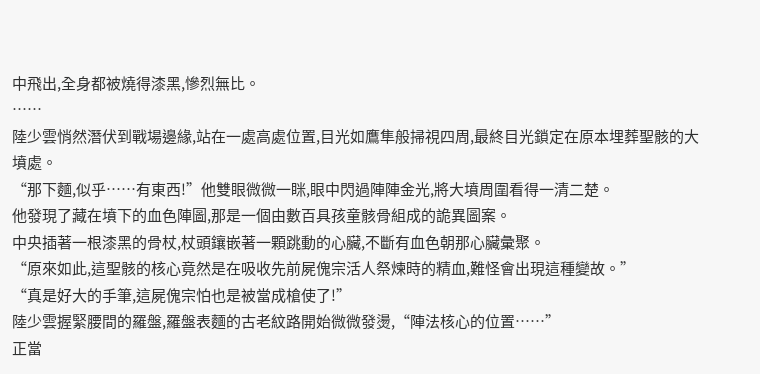中飛出,全身都被燒得漆黑,慘烈無比。
……
陸少雲悄然潛伏到戰場邊緣,站在一處高處位置,目光如鷹隼般掃視四周,最終目光鎖定在原本埋葬聖骸的大墳處。
“那下麵,似乎……有東西!”他雙眼微微一眯,眼中閃過陣陣金光,將大墳周圍看得一清二楚。
他發現了藏在墳下的血色陣圖,那是一個由數百具孩童骸骨組成的詭異圖案。
中央插著一根漆黑的骨杖,杖頭鑲嵌著一顆跳動的心臟,不斷有血色朝那心臟彙聚。
“原來如此,這聖骸的核心竟然是在吸收先前屍傀宗活人祭煉時的精血,難怪會出現這種變故。”
“真是好大的手筆,這屍傀宗怕也是被當成槍使了!”
陸少雲握緊腰間的羅盤,羅盤表麵的古老紋路開始微微發燙,“陣法核心的位置……”
正當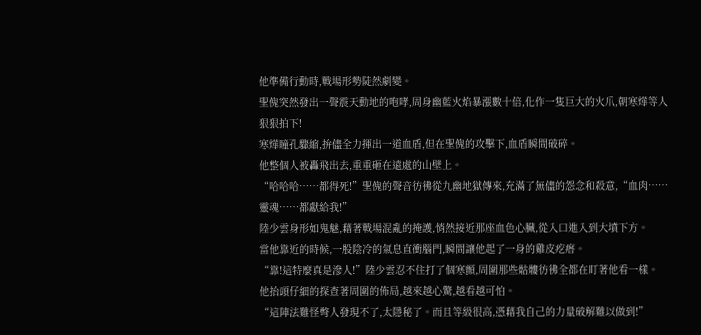他準備行動時,戰場形勢陡然劇變。
聖傀突然發出一聲震天動地的咆哮,周身幽藍火焰暴漲數十倍,化作一隻巨大的火爪,朝寒燁等人狠狠拍下!
寒燁瞳孔驟縮,拚儘全力揮出一道血盾,但在聖傀的攻擊下,血盾瞬間破碎。
他整個人被轟飛出去,重重砸在遠處的山壁上。
“哈哈哈……都得死!”聖傀的聲音彷彿從九幽地獄傳來,充滿了無儘的怨念和殺意,“血肉……靈魂……都獻給我!”
陸少雲身形如鬼魅,藉著戰場混亂的掩護,悄然接近那座血色心臟,從入口進入到大墳下方。
當他靠近的時候,一股陰冷的氣息直衝腦門,瞬間讓他起了一身的雞皮疙瘩。
“靠!這特麼真是滲人!”陸少雲忍不住打了個寒顫,周圍那些骷髏彷彿全都在盯著他看一樣。
他抬頭仔細的探查著周圍的佈局,越來越心驚,越看越可怕。
“這陣法難怪彆人發現不了,太隱秘了。而且等級很高,憑藉我自己的力量破解難以做到!”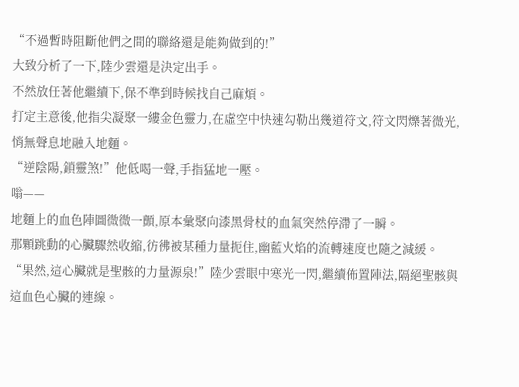“不過暫時阻斷他們之間的聯絡還是能夠做到的!”
大致分析了一下,陸少雲還是決定出手。
不然放任著他繼續下,保不準到時候找自己麻煩。
打定主意後,他指尖凝聚一縷金色靈力,在虛空中快速勾勒出幾道符文,符文閃爍著微光,悄無聲息地融入地麵。
“逆陰陽,鎖靈煞!”他低喝一聲,手指猛地一壓。
嗡——
地麵上的血色陣圖微微一顫,原本彙聚向漆黑骨杖的血氣突然停滯了一瞬。
那顆跳動的心臟驟然收縮,彷彿被某種力量扼住,幽藍火焰的流轉速度也隨之減緩。
“果然,這心臟就是聖骸的力量源泉!”陸少雲眼中寒光一閃,繼續佈置陣法,隔絕聖骸與這血色心臟的連線。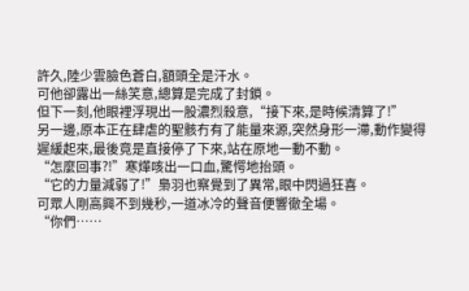許久,陸少雲臉色蒼白,額頭全是汗水。
可他卻露出一絲笑意,總算是完成了封鎖。
但下一刻,他眼裡浮現出一股濃烈殺意,“接下來,是時候清算了!”
另一邊,原本正在肆虐的聖骸冇有了能量來源,突然身形一滯,動作變得遲緩起來,最後竟是直接停了下來,站在原地一動不動。
“怎麼回事?!”寒燁咳出一口血,驚愕地抬頭。
“它的力量減弱了!”梟羽也察覺到了異常,眼中閃過狂喜。
可眾人剛高興不到幾秒,一道冰冷的聲音便響徹全場。
“你們……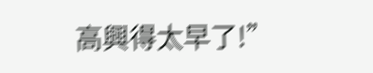高興得太早了!”